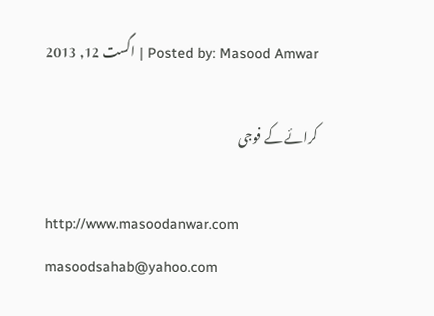Posted by: Masood Amwar | اگست 12, 2013

کرائے کے فوجی

http://www.masoodanwar.com
masoodsahab@yahoo.com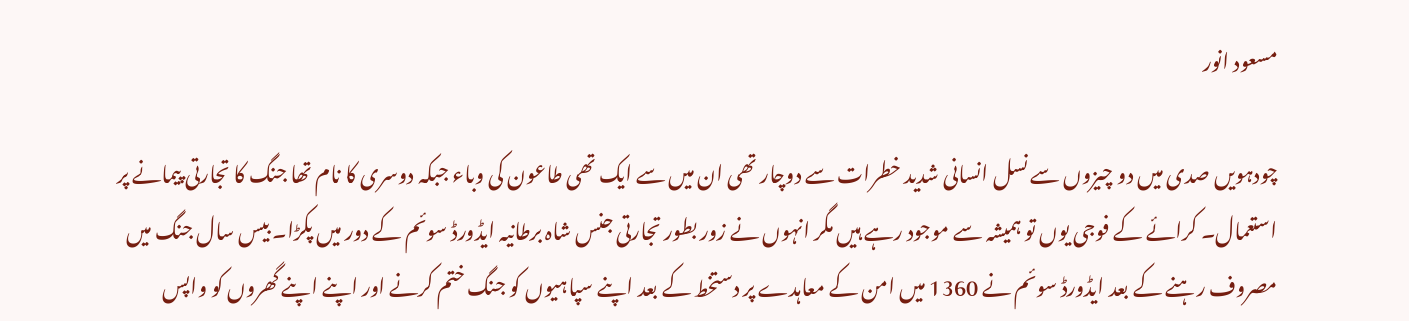مسعود انور

چودہویں صدی میں دو چیزوں سے نسل انسانی شدید خطرات سے دوچار تھی ان میں سے ایک تھی طاعون کی وباء جبکہ دوسری کا نام تھا جنگ کا تجارتی پیمانے پر استعمال۔ کرائے کے فوجی یوں تو ہمیشہ سے موجود رہے ہیں مگر انہوں نے زور بطور تجارتی جنس شاہ برطانیہ ایڈورڈ سوئم کے دور میں پکڑا۔ بیس سال جنگ میں مصروف رہنے کے بعد ایڈورڈ سوئم نے 1360 میں امن کے معاہدے پر دستخط کے بعد اپنے سپاہیوں کو جنگ ختم کرنے اور اپنے اپنے گھروں کو واپس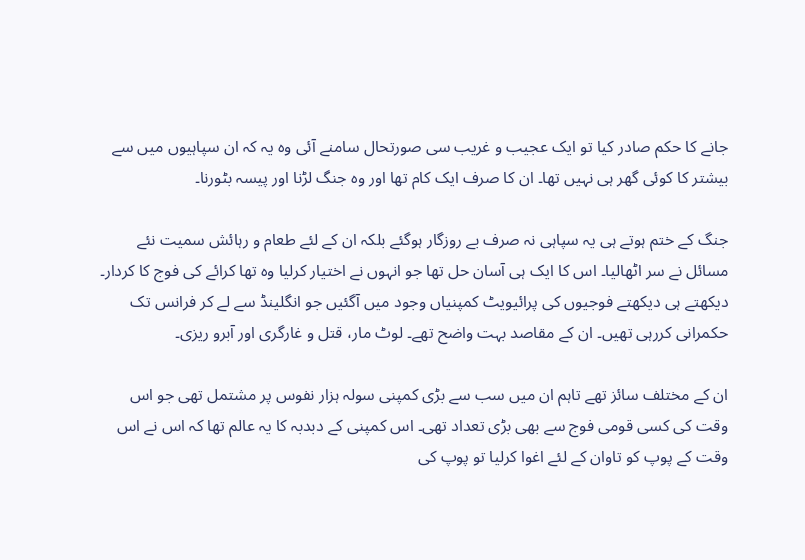جانے کا حکم صادر کیا تو ایک عجیب و غریب سی صورتحال سامنے آئی وہ یہ کہ ان سپاہیوں میں سے بیشتر کا کوئی گھر ہی نہیں تھا۔ ان کا صرف ایک کام تھا اور وہ جنگ لڑنا اور پیسہ بٹورنا۔

جنگ کے ختم ہوتے ہی یہ سپاہی نہ صرف بے روزگار ہوگئے بلکہ ان کے لئے طعام و رہائش سمیت نئے مسائل نے سر اٹھالیا۔ اس کا ایک ہی آسان حل تھا جو انہوں نے اختیار کرلیا وہ تھا کرائے کی فوج کا کردار۔ دیکھتے ہی دیکھتے فوجیوں کی پرائیویٹ کمپنیاں وجود میں آگئیں جو انگلینڈ سے لے کر فرانس تک حکمرانی کررہی تھیں۔ ان کے مقاصد بہت واضح تھے۔ لوٹ مار، قتل و غارگری اور آبرو ریزی۔

ان کے مختلف سائز تھے تاہم ان میں سب سے بڑی کمپنی سولہ ہزار نفوس پر مشتمل تھی جو اس وقت کی کسی قومی فوج سے بھی بڑی تعداد تھی۔ اس کمپنی کے دبدبہ کا یہ عالم تھا کہ اس نے اس وقت کے پوپ کو تاوان کے لئے اغوا کرلیا تو پوپ کی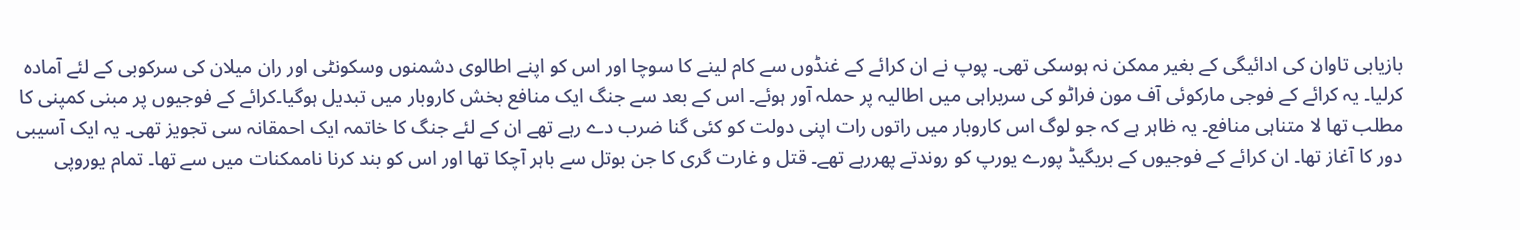بازیابی تاوان کی ادائیگی کے بغیر ممکن نہ ہوسکی تھی۔ پوپ نے ان کرائے کے غنڈوں سے کام لینے کا سوچا اور اس کو اپنے اطالوی دشمنوں وسکونٹی اور ران میلان کی سرکوبی کے لئے آمادہ کرلیا۔ یہ کرائے کے فوجی مارکوئی آف مون فراٹو کی سربراہی میں اطالیہ پر حملہ آور ہوئے۔ اس کے بعد سے جنگ ایک منافع بخش کاروبار میں تبدیل ہوگیا۔کرائے کے فوجیوں پر مبنی کمپنی کا مطلب تھا لا متناہی منافع۔ یہ ظاہر ہے کہ جو لوگ اس کاروبار میں راتوں رات اپنی دولت کو کئی گنا ضرب دے رہے تھے ان کے لئے جنگ کا خاتمہ ایک احمقانہ سی تجویز تھی۔ یہ ایک آسیبی دور کا آغاز تھا۔ ان کرائے کے فوجیوں کے بریگیڈ پورے یورپ کو روندتے پھررہے تھے۔ قتل و غارت گری کا جن بوتل سے باہر آچکا تھا اور اس کو بند کرنا ناممکنات میں سے تھا۔ تمام یوروپی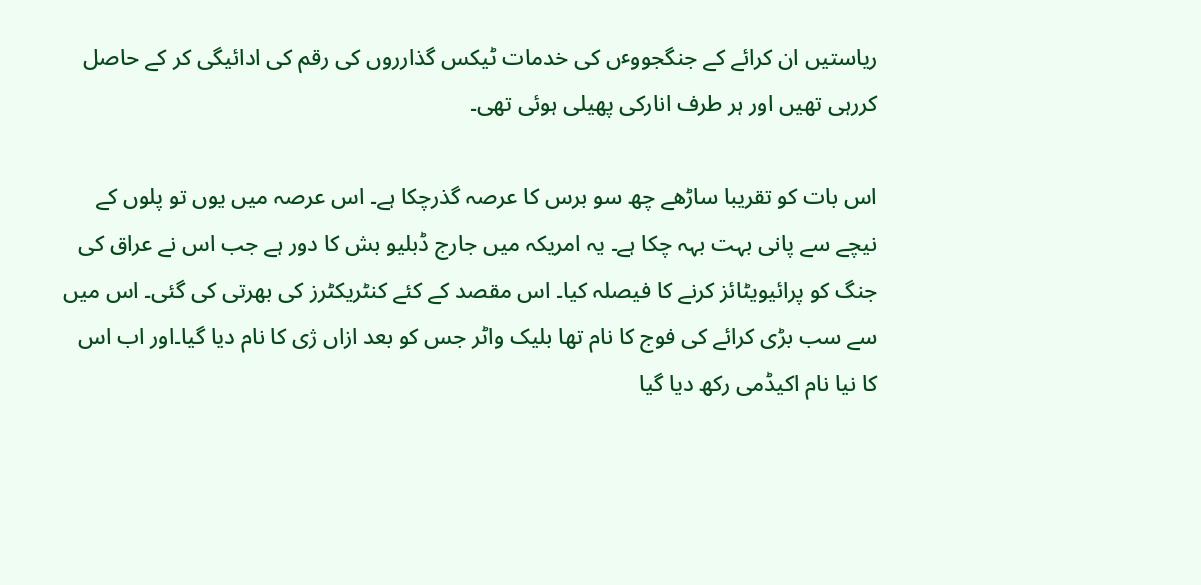ریاستیں ان کرائے کے جنگجووٴں کی خدمات ٹیکس گذارروں کی رقم کی ادائیگی کر کے حاصل کررہی تھیں اور ہر طرف انارکی پھیلی ہوئی تھی۔

اس بات کو تقریبا ساڑھے چھ سو برس کا عرصہ گذرچکا ہے۔ اس عرصہ میں یوں تو پلوں کے نیچے سے پانی بہت بہہ چکا ہے۔ یہ امریکہ میں جارج ڈبلیو بش کا دور ہے جب اس نے عراق کی جنگ کو پرائیویٹائز کرنے کا فیصلہ کیا۔ اس مقصد کے کئے کنٹریکٹرز کی بھرتی کی گئی۔ اس میں سے سب بڑی کرائے کی فوج کا نام تھا بلیک واٹر جس کو بعد ازاں ژی کا نام دیا گیا۔اور اب اس کا نیا نام اکیڈمی رکھ دیا گیا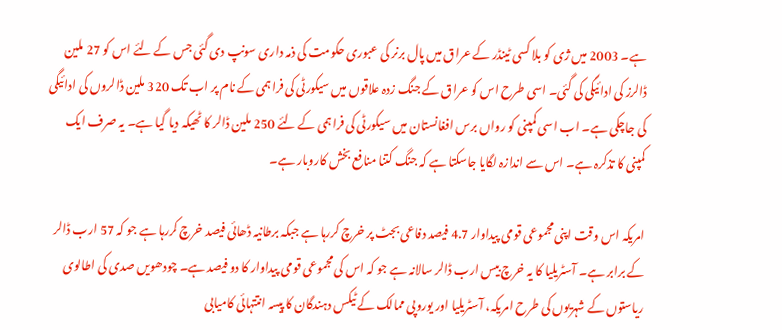ہے۔ 2003 میں ژی کو بلا کسی ٹینڈر کے عراق میں پال برنر کی عبوری حکومت کی ذمہ داری سونپ دی گئی جس کے لئے اس کو 27 ملین ڈالرز کی ادائیگی کی گئی۔ اسی طرح اس کو عراق کے جنگ زدہ علاقوں میں سیکورٹی کی فراہمی کے نام پر اب تک 320 ملین ڈالروں کی ادائیگی کی جاچکی ہے۔ اب اسی کمپنی کو رواں برس افغانستان میں سیکورٹی کی فراہمی کے لئے 250 ملین ڈالر کا ٹھیکہ دیا گیا ہے۔ یہ صرف ایک کمپنی کا تذکرہ ہے۔ اس سے اندازہ لگایا جاسکتا ہے کہ جنگ کتنا منافع بخش کاروبار ہے۔

امریکہ اس وقت اپنی مجموعی قومی پیداوار 4.7 فیصد دفاعی بجٹ پر خرچ کررہا ہے جبکہ برطانیہ ڈھائی فیصد خرچ کررہا ہے جو کہ 57 ارب ڈالر کے برابر ہے۔ آسٹریلیا کا یہ خرچ بیس ارب ڈالر سالانہ ہے جو کہ اس کی مجموعی قومی پیداوار کا دو فیصد ہے۔ چودھویں صدی کی اطالوی ریاستوں کے شہریوں کی طرح امریکہ، آسٹریلیا اور یوروپی ممالک کے ٹیکس دہندگان کا پیسہ انتتہائی کامیابی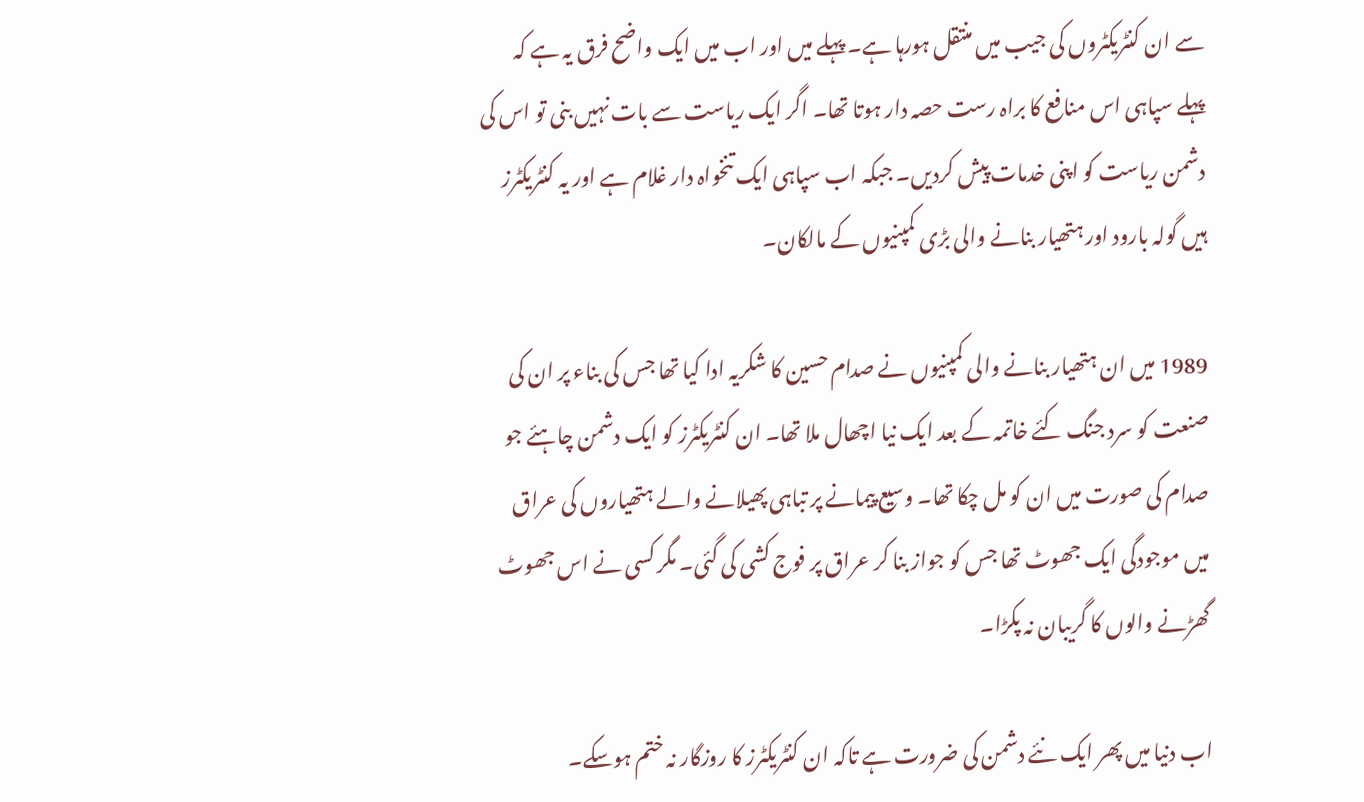سے ان کنٹریکٹروں کی جیب میں منتقل ہورہا ہے۔ پہلے میں اور اب میں ایک واضح فرق یہ ہے کہ پہلے سپاہی اس منافع کا براہ رست حصہ دار ہوتا تھا۔ اگر ایک ریاست سے بات نہیں بنی تو اس کی دشمن ریاست کو اپنی خدمات پیش کردیں۔ جبکہ اب سپاہی ایک تنخواہ دار غلام ہے اور یہ کنٹریکٹرز ہیں گولہ بارود اور ہتھیار بنانے والی بڑی کمپنیوں کے مالکان۔

1989 میں ان ہتھیار بنانے والی کمپنیوں نے صدام حسین کا شکریہ ادا کیا تھا جس کی بناء پر ان کی صنعت کو سرد جنگ کئے خاتمہ کے بعد ایک نیا اچھال ملا تھا۔ ان کنٹریکٹرز کو ایک دشمن چاہئے جو صدام کی صورت میں ان کو مل چکا تھا۔ وسیع پیمانے پر تباہی پھیلانے والے ہتھیاروں کی عراق میں موجودگی ایک جھوٹ تھا جس کو جواز بنا کر عراق پر فوج کشی کی گئی۔ مگر کسی نے اس جھوٹ گھڑنے والوں کا گریبان نہ پکڑا۔

اب دنیا میں پھر ایک نئے دشمن کی ضرورت ہے تاکہ ان کنٹریکٹرز کا روزگار نہ ختم ہوسکے۔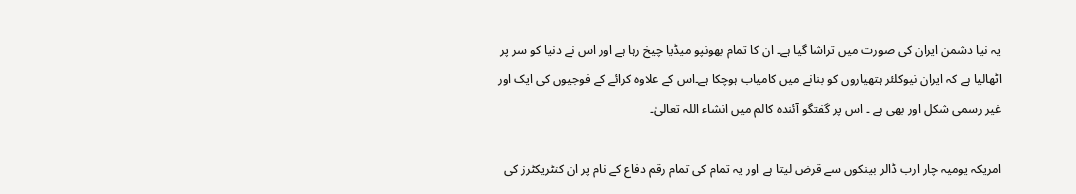یہ نیا دشمن ایران کی صورت میں تراشا گیا ہے۔ ان کا تمام بھونپو میڈیا چیخ رہا ہے اور اس نے دنیا کو سر پر اٹھالیا ہے کہ ایران نیوکلئر ہتھیاروں کو بنانے میں کامیاب ہوچکا ہے۔اس کے علاوہ کرائے کے فوجیوں کی ایک اور غیر رسمی شکل اور بھی ہے ۔ اس پر گفتگو آئندہ کالم میں انشاء اللہ تعالیٰ۔

امریکہ یومیہ چار ارب ڈالر بینکوں سے قرض لیتا ہے اور یہ تمام کی تمام رقم دفاع کے نام پر ان کنٹریکٹرز کی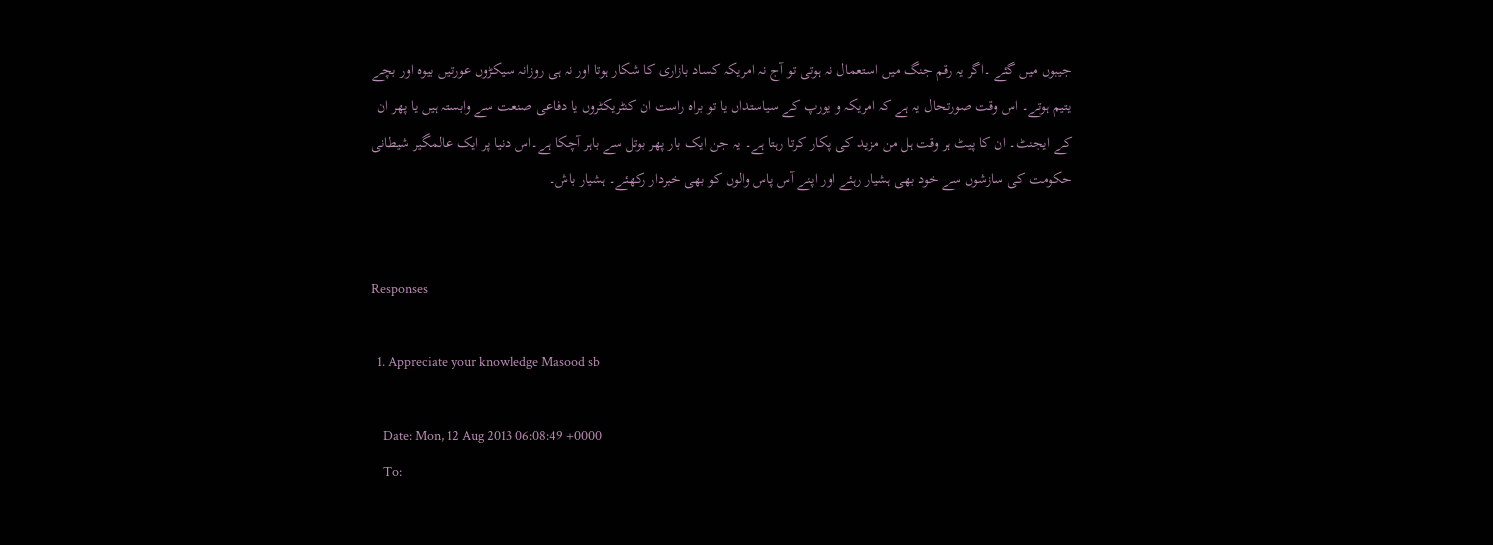جیبوں میں گئے ۔اگر یہ رقم جنگ میں استعمال نہ ہوتی تو آج نہ امریکہ کساد بازاری کا شکار ہوتا اور نہ ہی روزانہ سیکڑوں عورتیں بیوہ اور بچے یتیم ہوتے۔ اس وقت صورتحال یہ ہے کہ امریکہ و یورپ کے سیاستداں یا تو براہ راست ان کنٹریکٹروں یا دفاعی صنعت سے وابستہ ہیں یا پھر ان کے ایجنٹ۔ ان کا پیٹ ہر وقت ہل من مزید کی پکار کرتا رہتا ہے۔ یہ جن ایک بار پھر بوتل سے باہر آچکا ہے۔اس دنیا پر ایک عالمگیر شیطانی حکومت کی سازشوں سے خود بھی ہشیار رہئے اور اپنے آس پاس والوں کو بھی خبردار رکھئے۔ ہشیار باش۔


Responses

  1. Appreciate your knowledge Masood sb

    Date: Mon, 12 Aug 2013 06:08:49 +0000
    To: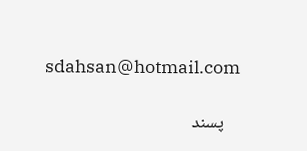sdahsan@hotmail.com

    پسند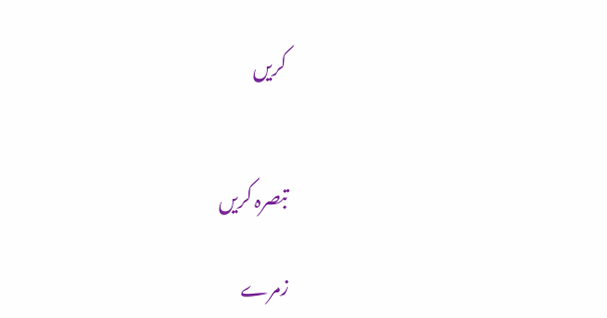کریں


تبصرہ کریں

زمرے